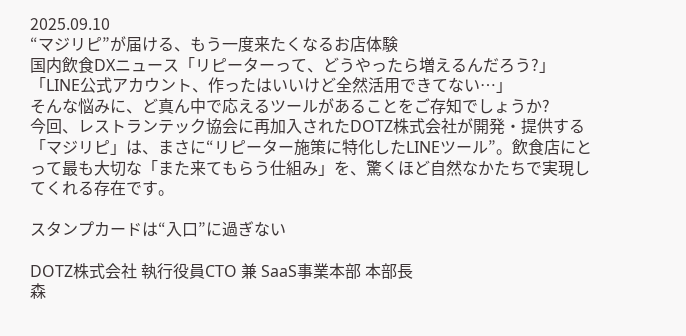2025.09.10
“マジリピ”が届ける、もう一度来たくなるお店体験
国内飲食DXニュース「リピーターって、どうやったら増えるんだろう?」
「LINE公式アカウント、作ったはいいけど全然活用できてない…」
そんな悩みに、ど真ん中で応えるツールがあることをご存知でしょうか?
今回、レストランテック協会に再加入されたDOTZ株式会社が開発・提供する「マジリピ」は、まさに“リピーター施策に特化したLINEツール”。飲食店にとって最も大切な「また来てもらう仕組み」を、驚くほど自然なかたちで実現してくれる存在です。

スタンプカードは“入口”に過ぎない

DOTZ株式会社 執行役員CTO 兼 SaaS事業本部 本部長
森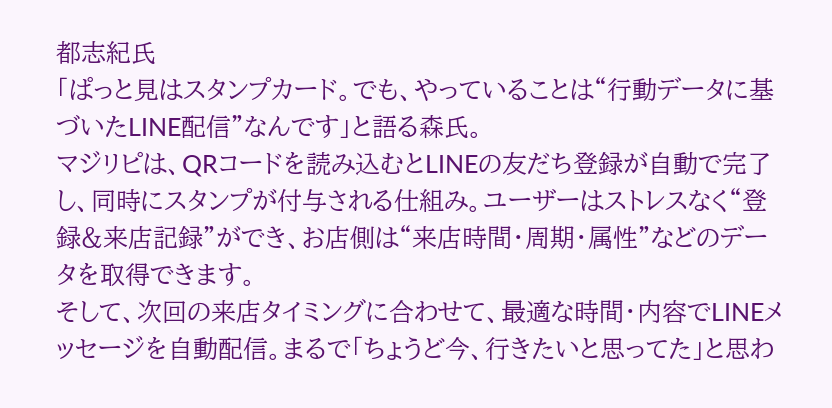都志紀氏
「ぱっと見はスタンプカード。でも、やっていることは“行動データに基づいたLINE配信”なんです」と語る森氏。
マジリピは、QRコードを読み込むとLINEの友だち登録が自動で完了し、同時にスタンプが付与される仕組み。ユーザーはストレスなく“登録&来店記録”ができ、お店側は“来店時間・周期・属性”などのデータを取得できます。
そして、次回の来店タイミングに合わせて、最適な時間・内容でLINEメッセージを自動配信。まるで「ちょうど今、行きたいと思ってた」と思わ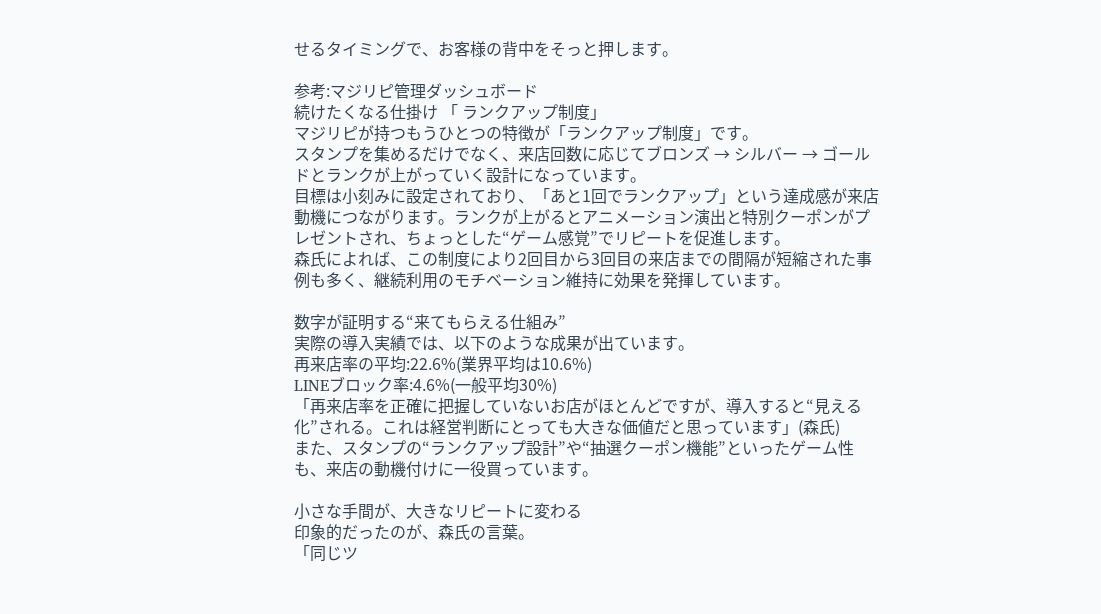せるタイミングで、お客様の背中をそっと押します。

参考:マジリピ管理ダッシュボード
続けたくなる仕掛け 「 ランクアップ制度」
マジリピが持つもうひとつの特徴が「ランクアップ制度」です。
スタンプを集めるだけでなく、来店回数に応じてブロンズ → シルバー → ゴールドとランクが上がっていく設計になっています。
目標は小刻みに設定されており、「あと1回でランクアップ」という達成感が来店動機につながります。ランクが上がるとアニメーション演出と特別クーポンがプレゼントされ、ちょっとした“ゲーム感覚”でリピートを促進します。
森氏によれば、この制度により2回目から3回目の来店までの間隔が短縮された事例も多く、継続利用のモチベーション維持に効果を発揮しています。

数字が証明する“来てもらえる仕組み”
実際の導入実績では、以下のような成果が出ています。
再来店率の平均:22.6%(業界平均は10.6%)
LINEブロック率:4.6%(一般平均30%)
「再来店率を正確に把握していないお店がほとんどですが、導入すると“見える化”される。これは経営判断にとっても大きな価値だと思っています」(森氏)
また、スタンプの“ランクアップ設計”や“抽選クーポン機能”といったゲーム性も、来店の動機付けに一役買っています。

小さな手間が、大きなリピートに変わる
印象的だったのが、森氏の言葉。
「同じツ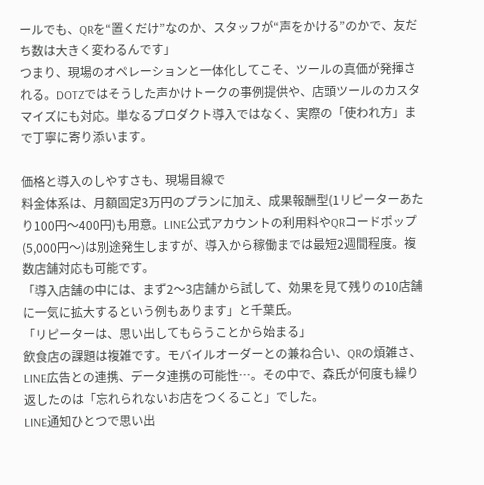ールでも、QRを“置くだけ”なのか、スタッフが“声をかける”のかで、友だち数は大きく変わるんです」
つまり、現場のオペレーションと一体化してこそ、ツールの真価が発揮される。DOTZではそうした声かけトークの事例提供や、店頭ツールのカスタマイズにも対応。単なるプロダクト導入ではなく、実際の「使われ方」まで丁寧に寄り添います。

価格と導入のしやすさも、現場目線で
料金体系は、月額固定3万円のプランに加え、成果報酬型(1リピーターあたり100円〜400円)も用意。LINE公式アカウントの利用料やQRコードポップ(5,000円〜)は別途発生しますが、導入から稼働までは最短2週間程度。複数店舗対応も可能です。
「導入店舗の中には、まず2〜3店舗から試して、効果を見て残りの10店舗に一気に拡大するという例もあります」と千葉氏。
「リピーターは、思い出してもらうことから始まる」
飲食店の課題は複雑です。モバイルオーダーとの兼ね合い、QRの煩雑さ、LINE広告との連携、データ連携の可能性…。その中で、森氏が何度も繰り返したのは「忘れられないお店をつくること」でした。
LINE通知ひとつで思い出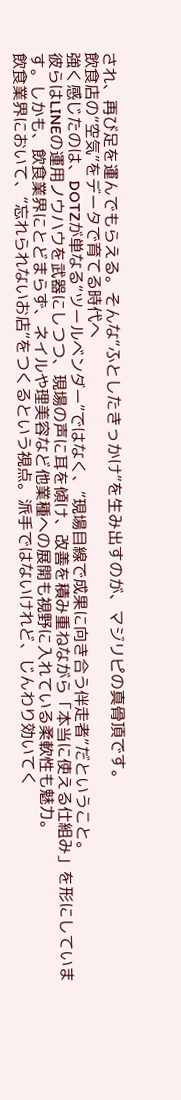され、再び足を運んでもらえる。そんな“ふとしたきっかけ”を生み出すのが、マジリピの真骨頂です。
飲食店の“空気”をデータで育てる時代へ
強く感じたのは、DOTZが単なる“ツールベンダー”ではなく、“現場目線で成果に向き合う伴走者”だということ。
彼らはLINEの運用ノウハウを武器にしつつ、現場の声に耳を傾け、改善を積み重ねながら「本当に使える仕組み」を形にしています。しかも、飲食業界にとどまらず、ネイルや理美容など他業種への展開も視野に入れている柔軟性も魅力。
飲食業界において、“忘れられないお店”をつくるという視点。派手ではないけれど、じんわり効いてく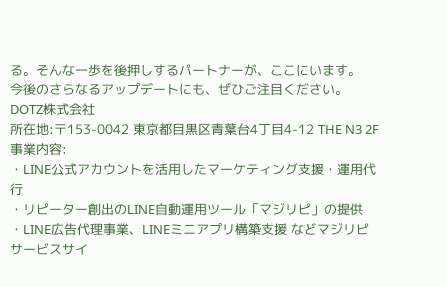る。そんな一歩を後押しするパートナーが、ここにいます。
今後のさらなるアップデートにも、ぜひご注目ください。
DOTZ株式会社
所在地:〒153-0042 東京都目黒区青葉台4丁目4-12 THE N3 2F
事業内容:
・LINE公式アカウントを活用したマーケティング支援・運用代行
・リピーター創出のLINE自動運用ツール「マジリピ」の提供
・LINE広告代理事業、LINEミニアプリ構築支援 などマジリピ サービスサイ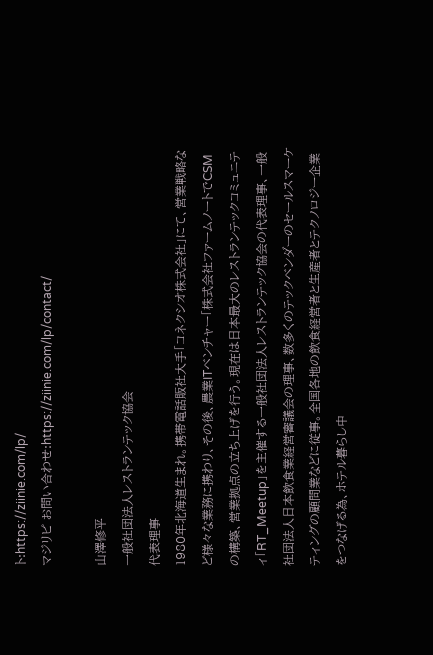ト:https://ziinie.com/lp/
マジリピ お問い合わせ:https://ziinie.com/lp/contact/

山澤修平
一般社団法人レストランテック協会
代表理事
1980年北海道生まれ。携帯電話販社大手「コネクシオ株式会社」にて、営業戦略など様々な業務に携わり、その後、農業ITベンチャー「株式会社ファームノートでCSMの構築、営業拠点の立ち上げを行う。現在は日本最大のレストランテックコミュニティ「RT_Meetup」を主催する一般社団法人レストランテック協会の代表理事、一般社団法人日本飲食業経営審議会の理事、数多くのテックベンダーのセールスマーケティングの顧問業などに従事。全国各地の飲食経営者と生産者とテクノロジー企業をつなげる為、ホテル暮らし中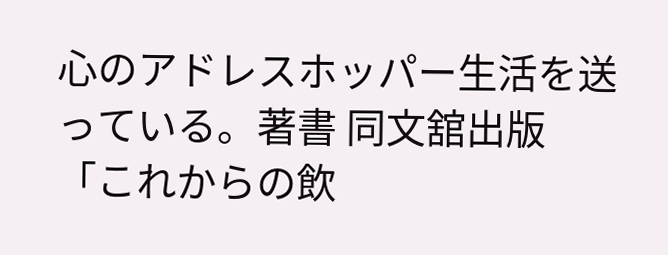心のアドレスホッパー生活を送っている。著書 同文舘出版「これからの飲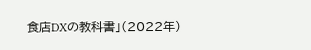食店DXの教科書」(2022年)